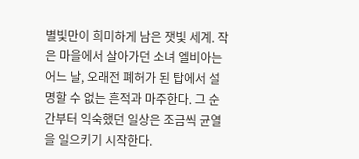별빛만이 희미하게 남은 잿빛 세계. 작은 마을에서 살아가던 소녀 엘비아는 어느 날, 오래전 폐허가 된 탑에서 설명할 수 없는 흔적과 마주한다. 그 순간부터 익숙했던 일상은 조금씩 균열을 일으키기 시작한다.